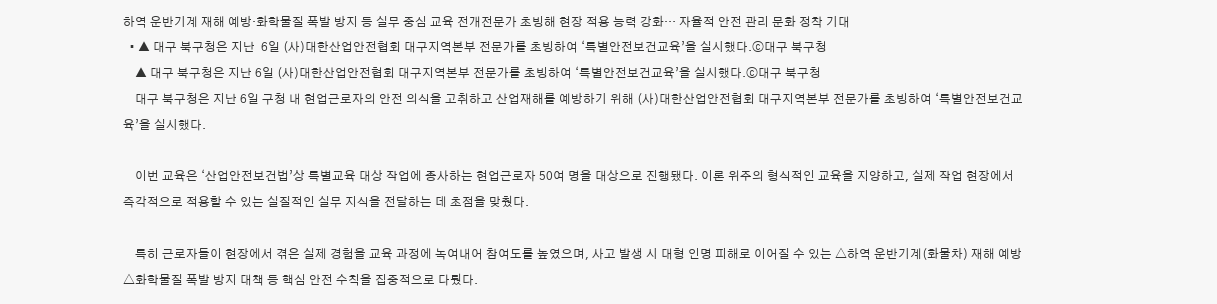하역 운반기계 재해 예방·화학물질 폭발 방지 등 실무 중심 교육 전개전문가 초빙해 현장 적용 능력 강화… 자율적 안전 관리 문화 정착 기대
  • ▲ 대구 북구청은 지난  6일 (사)대한산업안전협회 대구지역본부 전문가를 초빙하여 ‘특별안전보건교육’을 실시했다.ⓒ대구 북구청
    ▲ 대구 북구청은 지난 6일 (사)대한산업안전협회 대구지역본부 전문가를 초빙하여 ‘특별안전보건교육’을 실시했다.ⓒ대구 북구청
    대구 북구청은 지난 6일 구청 내 현업근로자의 안전 의식을 고취하고 산업재해를 예방하기 위해 (사)대한산업안전협회 대구지역본부 전문가를 초빙하여 ‘특별안전보건교육’을 실시했다.

    이번 교육은 ‘산업안전보건법’상 특별교육 대상 작업에 종사하는 현업근로자 50여 명을 대상으로 진행됐다. 이론 위주의 형식적인 교육을 지양하고, 실제 작업 현장에서 즉각적으로 적용할 수 있는 실질적인 실무 지식을 전달하는 데 초점을 맞췄다.

    특히 근로자들이 현장에서 겪은 실제 경험을 교육 과정에 녹여내어 참여도를 높였으며, 사고 발생 시 대형 인명 피해로 이어질 수 있는 △하역 운반기계(화물차) 재해 예방 △화학물질 폭발 방지 대책 등 핵심 안전 수칙을 집중적으로 다뤘다.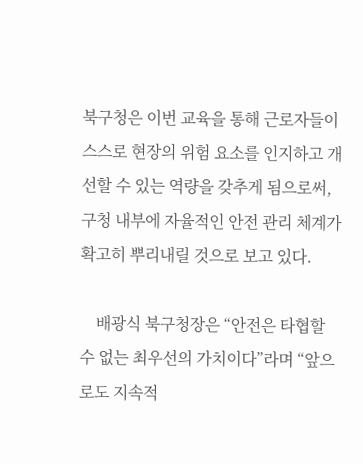북구청은 이번 교육을 통해 근로자들이 스스로 현장의 위험 요소를 인지하고 개선할 수 있는 역량을 갖추게 됨으로써, 구청 내부에 자율적인 안전 관리 체계가 확고히 뿌리내릴 것으로 보고 있다.

    배광식 북구청장은 “안전은 타협할 수 없는 최우선의 가치이다”라며 “앞으로도 지속적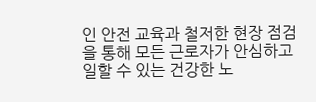인 안전 교육과 철저한 현장 점검을 통해 모든 근로자가 안심하고 일할 수 있는 건강한 노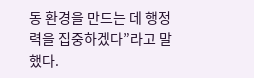동 환경을 만드는 데 행정력을 집중하겠다”라고 말했다.